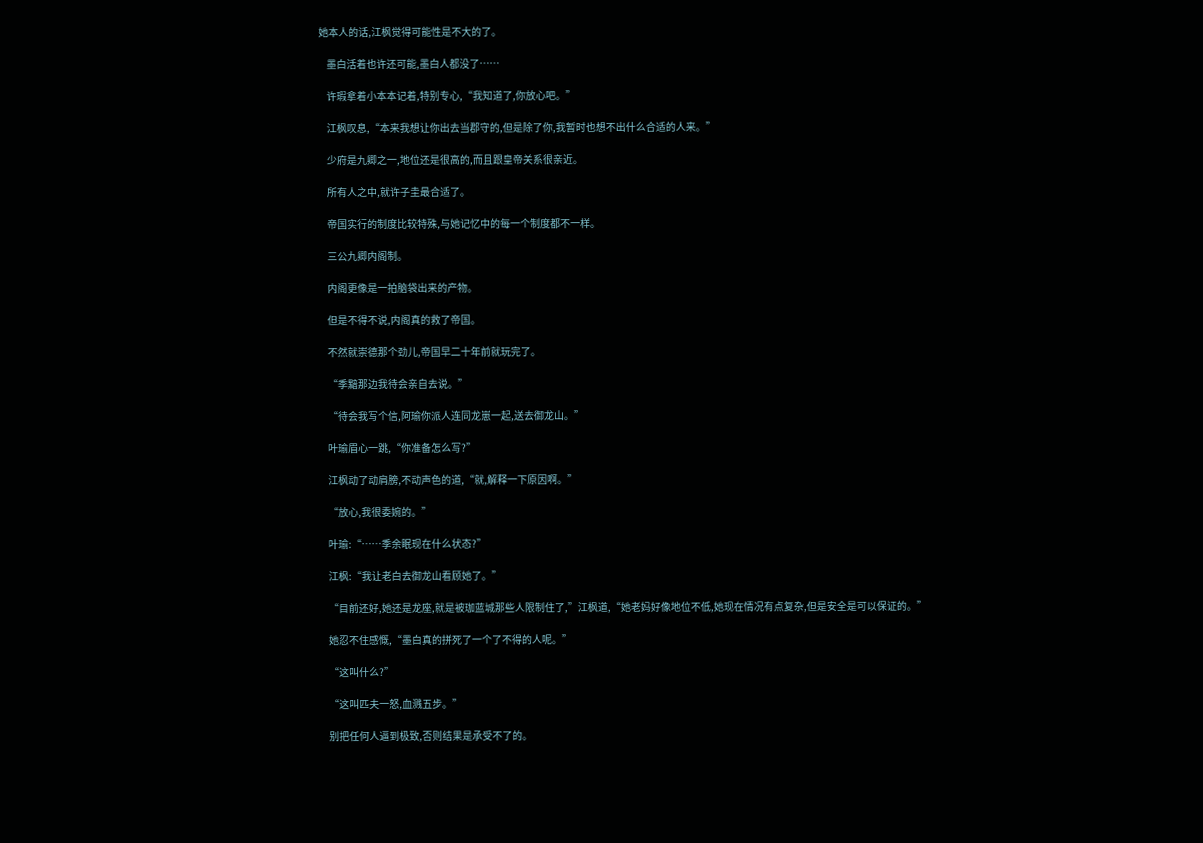她本人的话,江枫觉得可能性是不大的了。

    墨白活着也许还可能,墨白人都没了……

    许瑕拿着小本本记着,特别专心,“我知道了,你放心吧。”

    江枫叹息,“本来我想让你出去当郡守的,但是除了你,我暂时也想不出什么合适的人来。”

    少府是九卿之一,地位还是很高的,而且跟皇帝关系很亲近。

    所有人之中,就许子圭最合适了。

    帝国实行的制度比较特殊,与她记忆中的每一个制度都不一样。

    三公九卿内阁制。

    内阁更像是一拍脑袋出来的产物。

    但是不得不说,内阁真的救了帝国。

    不然就崇德那个劲儿,帝国早二十年前就玩完了。

    “季黯那边我待会亲自去说。”

    “待会我写个信,阿瑜你派人连同龙崽一起,送去御龙山。”

    叶瑜眉心一跳,“你准备怎么写?”

    江枫动了动肩膀,不动声色的道,“就,解释一下原因啊。”

    “放心,我很委婉的。”

    叶瑜:“……季余眠现在什么状态?”

    江枫:“我让老白去御龙山看顾她了。”

    “目前还好,她还是龙座,就是被珈蓝城那些人限制住了,”江枫道,“她老妈好像地位不低,她现在情况有点复杂,但是安全是可以保证的。”

    她忍不住感慨,“墨白真的拼死了一个了不得的人呢。”

    “这叫什么?”

    “这叫匹夫一怒,血溅五步。”

    别把任何人逼到极致,否则结果是承受不了的。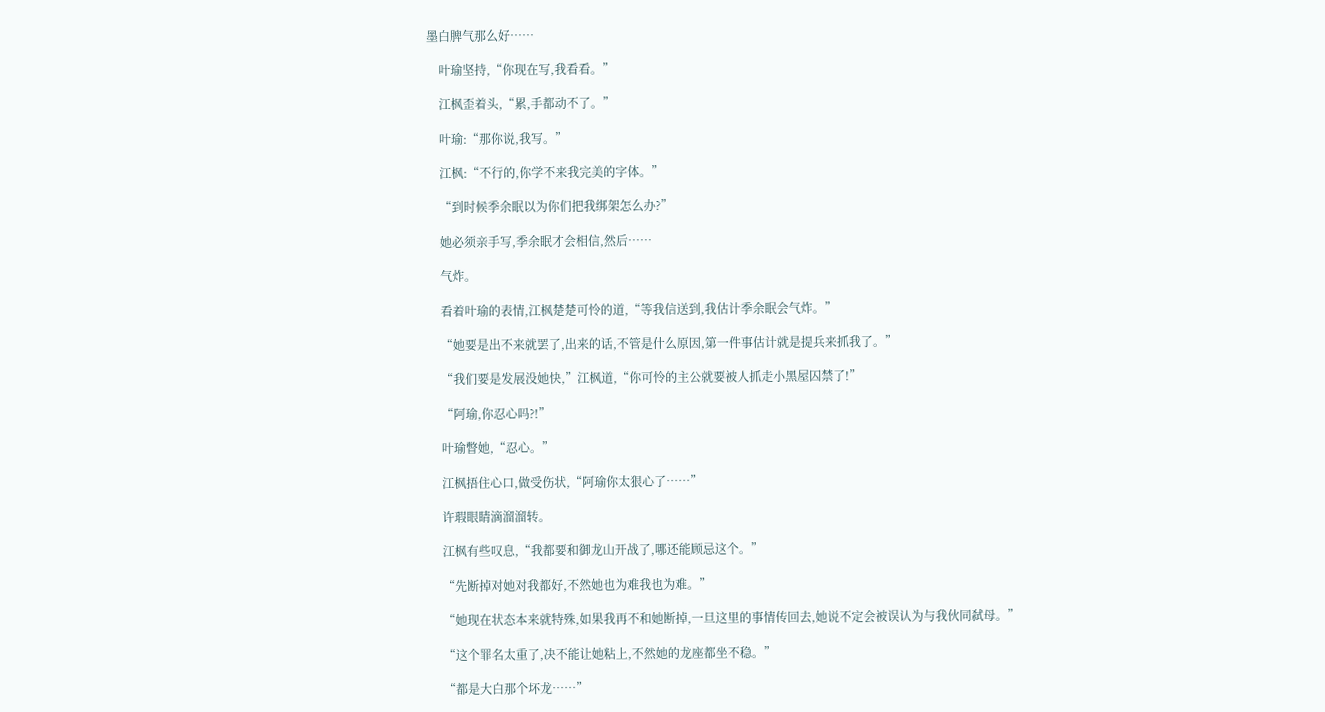墨白脾气那么好……

    叶瑜坚持,“你现在写,我看看。”

    江枫歪着头,“累,手都动不了。”

    叶瑜:“那你说,我写。”

    江枫:“不行的,你学不来我完美的字体。”

    “到时候季余眠以为你们把我绑架怎么办?”

    她必须亲手写,季余眠才会相信,然后……

    气炸。

    看着叶瑜的表情,江枫楚楚可怜的道,“等我信送到,我估计季余眠会气炸。”

    “她要是出不来就罢了,出来的话,不管是什么原因,第一件事估计就是提兵来抓我了。”

    “我们要是发展没她快,”江枫道,“你可怜的主公就要被人抓走小黑屋囚禁了!”

    “阿瑜,你忍心吗?!”

    叶瑜瞥她,“忍心。”

    江枫捂住心口,做受伤状,“阿瑜你太狠心了……”

    许瑕眼睛滴溜溜转。

    江枫有些叹息,“我都要和御龙山开战了,哪还能顾忌这个。”

    “先断掉对她对我都好,不然她也为难我也为难。”

    “她现在状态本来就特殊,如果我再不和她断掉,一旦这里的事情传回去,她说不定会被误认为与我伙同弑母。”

    “这个罪名太重了,决不能让她粘上,不然她的龙座都坐不稳。”

    “都是大白那个坏龙……”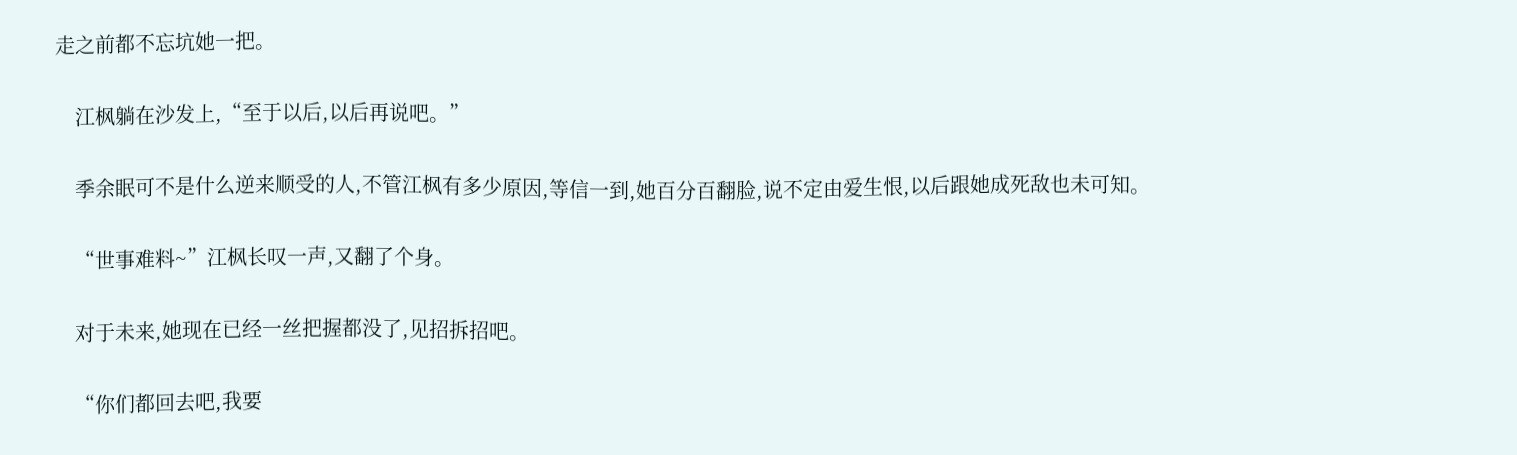走之前都不忘坑她一把。

    江枫躺在沙发上,“至于以后,以后再说吧。”

    季余眠可不是什么逆来顺受的人,不管江枫有多少原因,等信一到,她百分百翻脸,说不定由爱生恨,以后跟她成死敌也未可知。

    “世事难料~”江枫长叹一声,又翻了个身。

    对于未来,她现在已经一丝把握都没了,见招拆招吧。

    “你们都回去吧,我要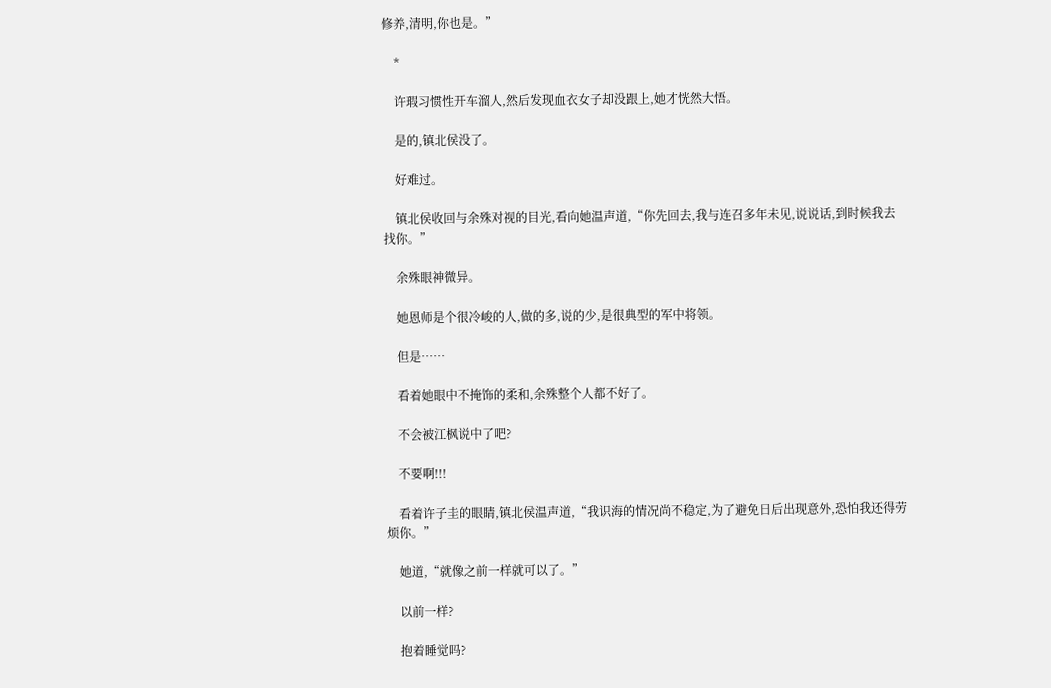修养,清明,你也是。”

    *

    许瑕习惯性开车溜人,然后发现血衣女子却没跟上,她才恍然大悟。

    是的,镇北侯没了。

    好难过。

    镇北侯收回与余殊对视的目光,看向她温声道,“你先回去,我与连召多年未见,说说话,到时候我去找你。”

    余殊眼神微异。

    她恩师是个很冷峻的人,做的多,说的少,是很典型的军中将领。

    但是……

    看着她眼中不掩饰的柔和,余殊整个人都不好了。

    不会被江枫说中了吧?

    不要啊!!!

    看着许子圭的眼睛,镇北侯温声道,“我识海的情况尚不稳定,为了避免日后出现意外,恐怕我还得劳烦你。”

    她道,“就像之前一样就可以了。”

    以前一样?

    抱着睡觉吗?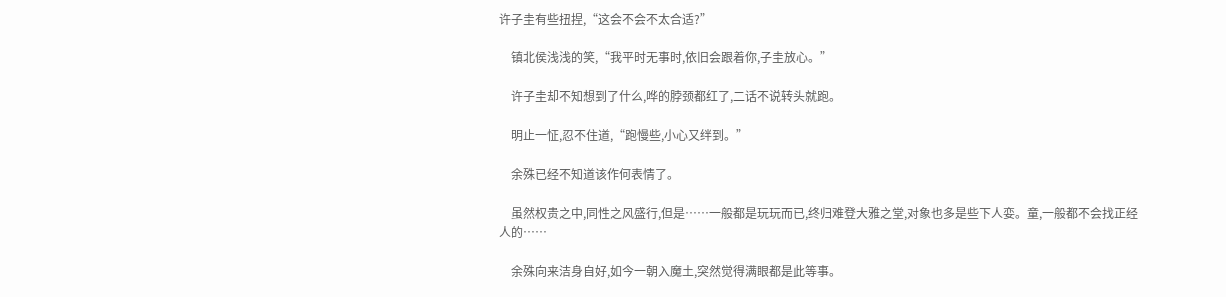许子圭有些扭捏,“这会不会不太合适?”

    镇北侯浅浅的笑,“我平时无事时,依旧会跟着你,子圭放心。”

    许子圭却不知想到了什么,哗的脖颈都红了,二话不说转头就跑。

    明止一怔,忍不住道,“跑慢些,小心又绊到。”

    余殊已经不知道该作何表情了。

    虽然权贵之中,同性之风盛行,但是……一般都是玩玩而已,终归难登大雅之堂,对象也多是些下人娈。童,一般都不会找正经人的……

    余殊向来洁身自好,如今一朝入魔土,突然觉得满眼都是此等事。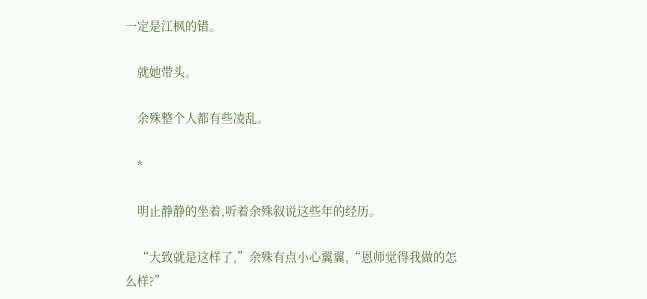一定是江枫的错。

    就她带头。

    余殊整个人都有些凌乱。

    *

    明止静静的坐着,听着余殊叙说这些年的经历。

    “大致就是这样了,”余殊有点小心翼翼,“恩师觉得我做的怎么样?”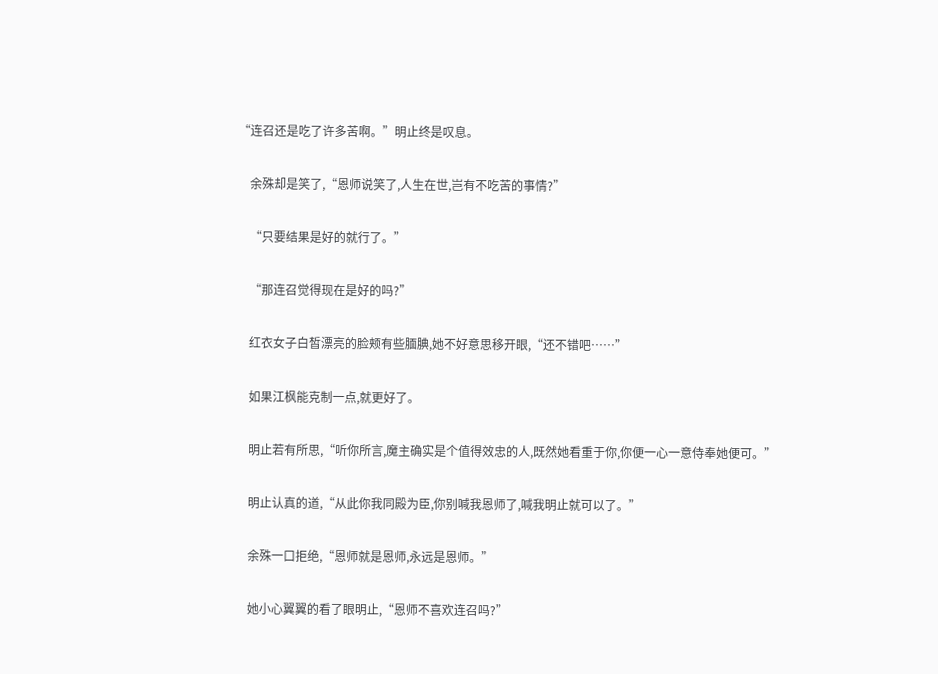“连召还是吃了许多苦啊。”明止终是叹息。

    余殊却是笑了,“恩师说笑了,人生在世,岂有不吃苦的事情?”

    “只要结果是好的就行了。”

    “那连召觉得现在是好的吗?”

    红衣女子白皙漂亮的脸颊有些腼腆,她不好意思移开眼,“还不错吧……”

    如果江枫能克制一点,就更好了。

    明止若有所思,“听你所言,魔主确实是个值得效忠的人,既然她看重于你,你便一心一意侍奉她便可。”

    明止认真的道,“从此你我同殿为臣,你别喊我恩师了,喊我明止就可以了。”

    余殊一口拒绝,“恩师就是恩师,永远是恩师。”

    她小心翼翼的看了眼明止,“恩师不喜欢连召吗?”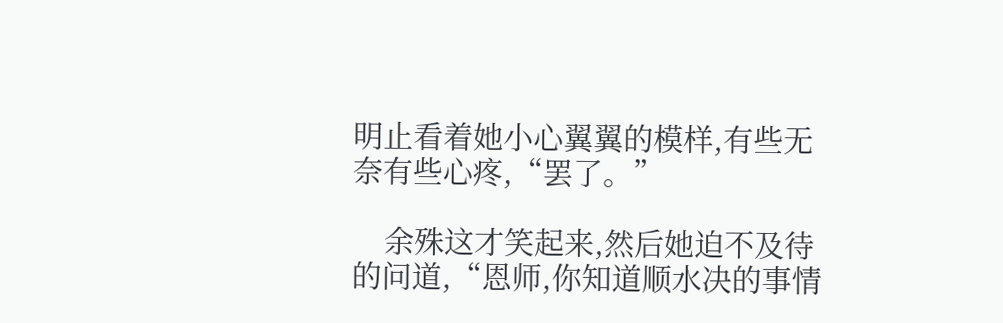明止看着她小心翼翼的模样,有些无奈有些心疼,“罢了。”

    余殊这才笑起来,然后她迫不及待的问道,“恩师,你知道顺水决的事情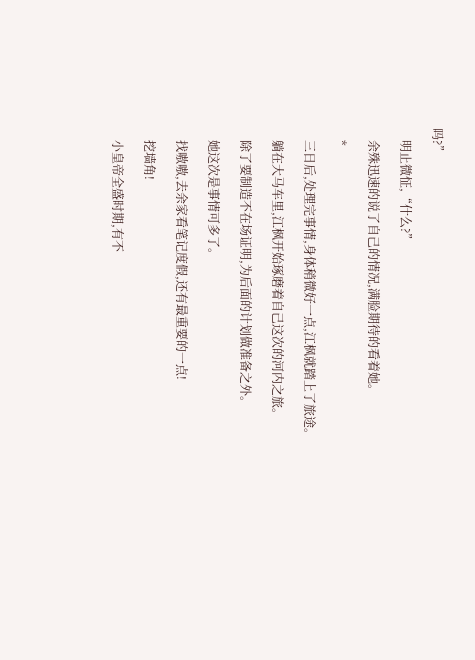吗?”

    明止微怔,“什么?”

    余殊迅速的说了自己的情况,满脸期待的看着她。

    *

    三日后,处理完事情,身体稍微好一点,江枫就踏上了旅途。

    躺在大马车里,江枫开始琢磨着自己这次的河内之旅。

    除了要制造不在场证明,为后面的计划做准备之外。

    她这次是事情可多了。

    找嗷嗷,去余家看笔记度假,还有最重要的一点!

    挖墙角!

    小皇帝全盛时期,有不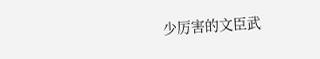少厉害的文臣武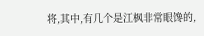将,其中,有几个是江枫非常眼馋的,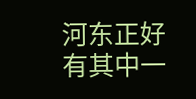河东正好有其中一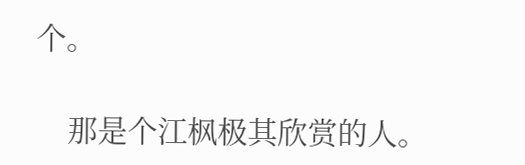个。

    那是个江枫极其欣赏的人。